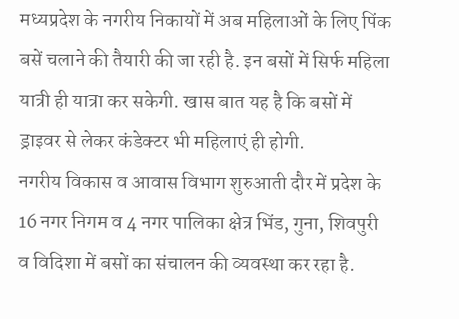मध्यप्रदेश के नगरीय निकायों में अब महिलाओं के लिए पिंक बसें चलाने की तैयारी की जा रही है. इन बसों में सिर्फ महिला यात्री ही यात्रा कर सकेगी. खास बात यह है कि बसों में ड्राइवर से लेकर कंडेक्टर भी महिलाएं ही होगी.
नगरीय विकास व आवास विभाग शुरुआती दौर में प्रदेश के 16 नगर निगम व 4 नगर पालिका क्षेत्र भिंड, गुना, शिवपुरी व विदिशा में बसों का संचालन की व्यवस्था कर रहा है.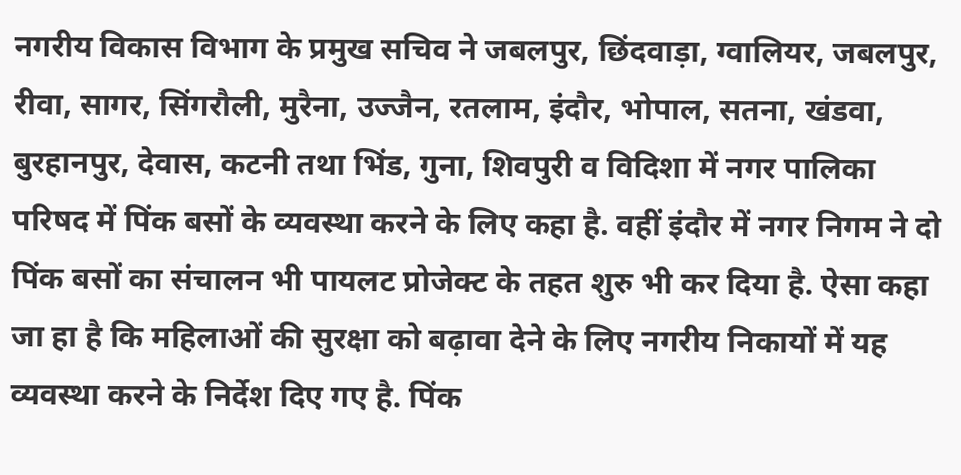नगरीय विकास विभाग के प्रमुख सचिव ने जबलपुर, छिंदवाड़ा, ग्वालियर, जबलपुर, रीवा, सागर, सिंगरौली, मुरैना, उज्जैन, रतलाम, इंदौर, भोपाल, सतना, खंडवा, बुरहानपुर, देवास, कटनी तथा भिंड, गुना, शिवपुरी व विदिशा में नगर पालिका परिषद में पिंक बसों के व्यवस्था करने के लिए कहा है. वहीं इंदौर में नगर निगम ने दो पिंक बसों का संचालन भी पायलट प्रोजेक्ट के तहत शुरु भी कर दिया है. ऐसा कहा जा हा है कि महिलाओं की सुरक्षा को बढ़ावा देने के लिए नगरीय निकायों में यह व्यवस्था करने के निर्देश दिए गए है. पिंक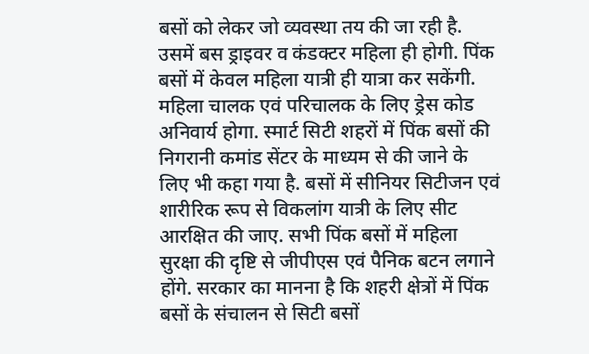बसों को लेकर जो व्यवस्था तय की जा रही है. उसमें बस ड्राइवर व कंडक्टर महिला ही होगी. पिंक बसों में केवल महिला यात्री ही यात्रा कर सकेंगी. महिला चालक एवं परिचालक के लिए ड्रेस कोड अनिवार्य होगा. स्मार्ट सिटी शहरों में पिंक बसों की निगरानी कमांड सेंटर के माध्यम से की जाने के लिए भी कहा गया है. बसों में सीनियर सिटीजन एवं शारीरिक रूप से विकलांग यात्री के लिए सीट आरक्षित की जाए. सभी पिंक बसों में महिला
सुरक्षा की दृष्टि से जीपीएस एवं पैनिक बटन लगाने होंगे. सरकार का मानना है कि शहरी क्षेत्रों में पिंक बसों के संचालन से सिटी बसों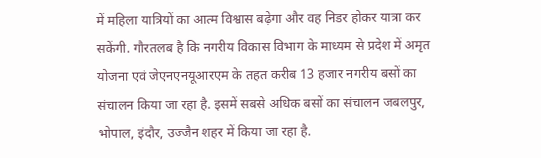में महिला यात्रियों का आत्म विश्वास बढ़ेगा और वह निडर होकर यात्रा कर सकेंगी. गौरतलब है कि नगरीय विकास विभाग के माध्यम से प्रदेश में अमृत योजना एवं जेएनएनयूआरएम के तहत करीब 13 हजार नगरीय बसों का संचालन किया जा रहा है. इसमें सबसे अधिक बसों का संचालन जबलपुर, भोपाल, इंदौर, उज्जैन शहर में किया जा रहा है.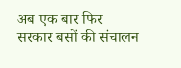अब एक बार फिर सरकार बसों की संचालन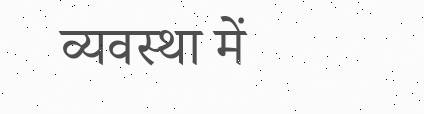व्यवस्था में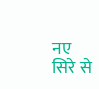नए सिरे से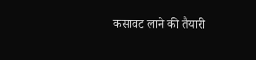कसावट लाने की तैयारी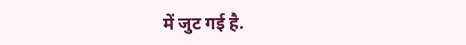में जुट गई है.